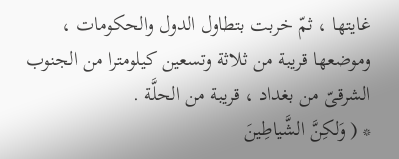غايتها ، ثمّ خربت بتطاول الدول والحكومات ، وموضعها قريبة من ثلاثة وتسعين كيلومترا من الجنوب الشرقىّ من بغداد ، قريبة من الحلَّة .
* ( وَلكِنَّ الشَّياطِينَ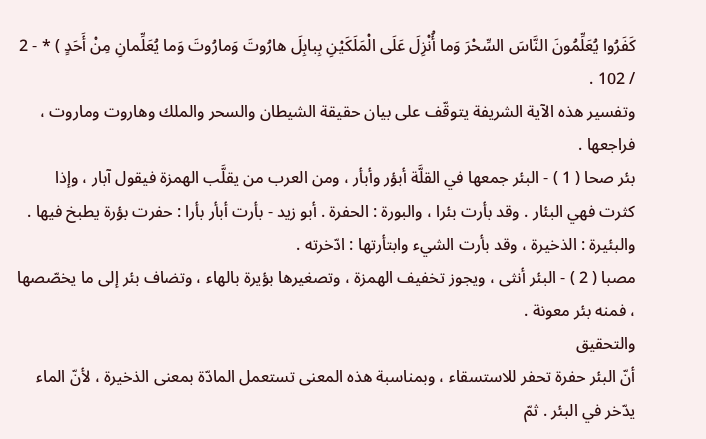كَفَرُوا يُعَلِّمُونَ النَّاسَ السِّحْرَ وَما أُنْزِلَ عَلَى الْمَلَكَيْنِ بِبابِلَ هارُوتَ وَمارُوتَ وَما يُعَلِّمانِ مِنْ أَحَدٍ ) * - 2 / 102 .
وتفسير هذه الآية الشريفة يتوقّف على بيان حقيقة الشيطان والسحر والملك وهاروت وماروت ، فراجعها .
بئر صحا ( 1 ) - البئر جمعها في القلَّة أبؤر وأبأر ، ومن العرب من يقلَّب الهمزة فيقول آبار ، وإذا كثرت فهي البئار . وقد بأرت بئرا ، والبورة : الحفرة . أبو زيد - بأرت أبأر بأرا : حفرت بؤرة يطبخ فيها . والبئيرة : الذخيرة ، وقد بأرت الشيء وابتأرتها : ادّخرته .
مصبا ( 2 ) - البئر أنثى ، ويجوز تخفيف الهمزة ، وتصغيرها بؤيرة بالهاء ، وتضاف بئر إلى ما يخصّصها ، فمنه بئر معونة .
والتحقيق
أنّ البئر حفرة تحفر للاستسقاء ، وبمناسبة هذه المعنى تستعمل المادّة بمعنى الذخيرة ، لأنّ الماء يدّخر في البئر . ثمّ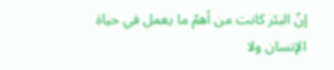إنّ البئر كانت من أهمّ ما يعمل في حياة الإنسان ولا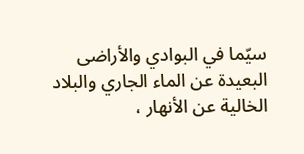سيّما في البوادي والأراضى البعيدة عن الماء الجاري والبلاد الخالية عن الأنهار ،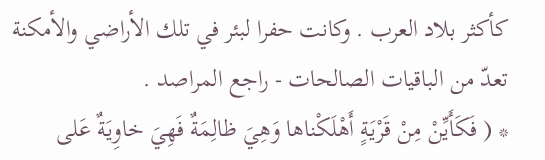كأكثر بلاد العرب . وكانت حفرا لبئر في تلك الأراضي والأمكنة تعدّ من الباقيات الصالحات - راجع المراصد .
* ( فَكَأَيِّنْ مِنْ قَرْيَةٍ أَهْلَكْناها وَهِيَ ظالِمَةٌ فَهِيَ خاوِيَةٌ عَلى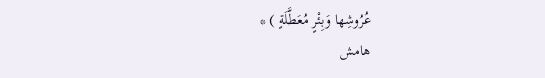عُرُوشِها وَبِئْرٍ مُعَطَّلَةٍ ) *
هامش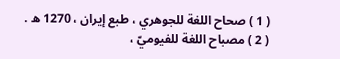( 1 ) صحاح اللغة للجوهري ، طبع إيران ، 1270 ه .
( 2 ) مصباح اللغة للفيوميّ ،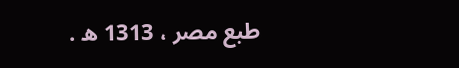طبع مصر ، 1313 ه .